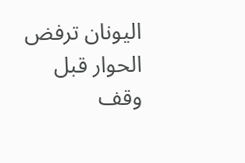اليونان ترفض الحوار قبل وقف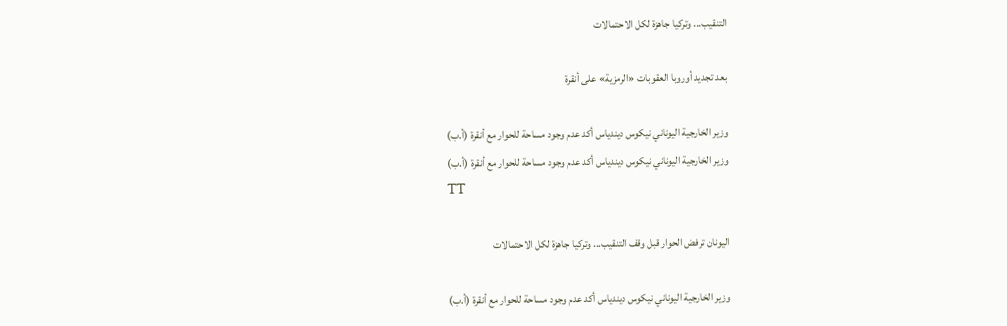التنقيب... وتركيا جاهزة لكل الاحتمالات

بعد تجديد أوروبا العقوبات «الرمزية» على أنقرة

وزير الخارجية اليوناني نيكوس ديندياس أكد عدم وجود مساحة للحوار مع أنقرة (أ.ب)
وزير الخارجية اليوناني نيكوس ديندياس أكد عدم وجود مساحة للحوار مع أنقرة (أ.ب)
TT

اليونان ترفض الحوار قبل وقف التنقيب... وتركيا جاهزة لكل الاحتمالات

وزير الخارجية اليوناني نيكوس ديندياس أكد عدم وجود مساحة للحوار مع أنقرة (أ.ب)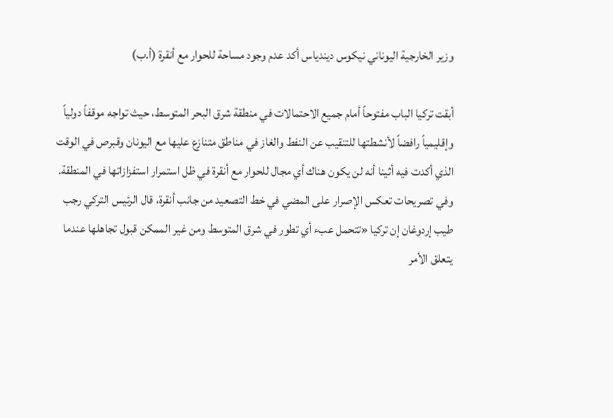وزير الخارجية اليوناني نيكوس ديندياس أكد عدم وجود مساحة للحوار مع أنقرة (أ.ب)

أبقت تركيا الباب مفتوحاً أمام جميع الاحتمالات في منطقة شرق البحر المتوسط، حيث تواجه موقفاً دولياً وإقليمياً رافضاً لأنشطتها للتنقيب عن النفط والغاز في مناطق متنازع عليها مع اليونان وقبرص في الوقت الذي أكدت فيه أثينا أنه لن يكون هناك أي مجال للحوار مع أنقرة في ظل استمرار استفزازاتها في المنطقة. وفي تصريحات تعكس الإصرار على المضي في خط التصعيد من جانب أنقرة، قال الرئيس التركي رجب طيب إردوغان إن تركيا «تتحمل عبء أي تطور في شرق المتوسط ومن غير الممكن قبول تجاهلها عندما يتعلق الأمر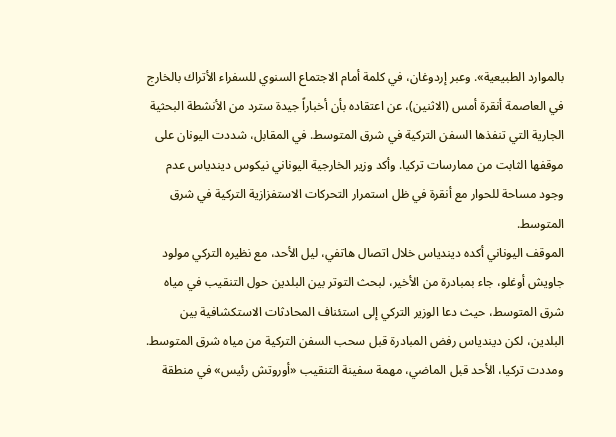بالموارد الطبيعية». وعبر إردوغان، في كلمة أمام الاجتماع السنوي للسفراء الأتراك بالخارج في العاصمة أنقرة أمس (الاثنين)، عن اعتقاده بأن أخباراً جيدة سترد من الأنشطة البحثية الجارية التي تنفذها السفن التركية في شرق المتوسط. في المقابل، شددت اليونان على موقفها الثابت من ممارسات تركيا. وأكد وزير الخارجية اليوناني نيكوس ديندياس عدم وجود مساحة للحوار مع أنقرة في ظل استمرار التحركات الاستفزازية التركية في شرق المتوسط.
الموقف اليوناني أكده ديندياس خلال اتصال هاتفي، ليل الأحد، مع نظيره التركي مولود جاويش أوغلو، جاء بمبادرة من الأخير، لبحث التوتر بين البلدين حول التنقيب في مياه شرق المتوسط، حيث دعا الوزير التركي إلى استئناف المحادثات الاستكشافية بين البلدين، لكن ديندياس رفض المبادرة قبل سحب السفن التركية من مياه شرق المتوسط. ومددت تركيا، الأحد قبل الماضي، مهمة سفينة التنقيب «أوروتش رئيس» في منطقة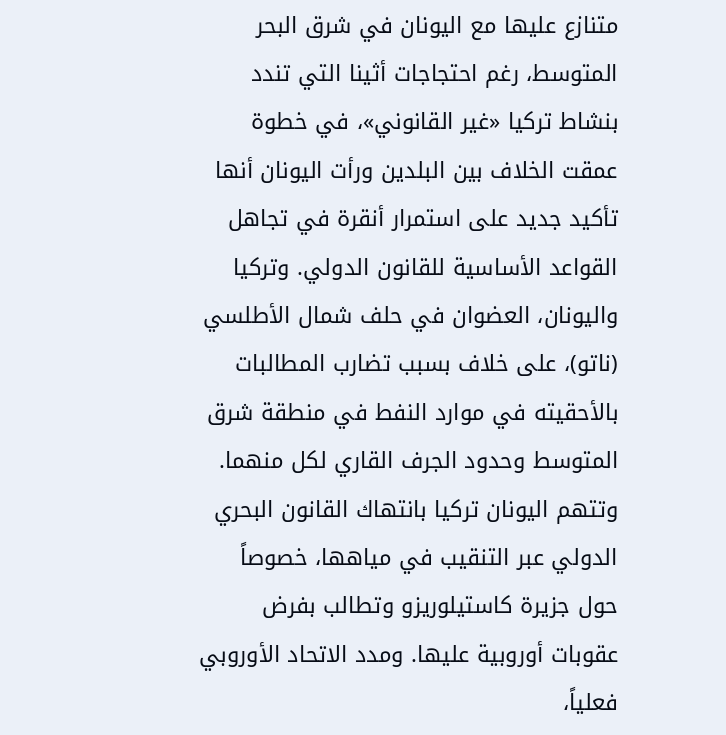متنازع عليها مع اليونان في شرق البحر المتوسط، رغم احتجاجات أثينا التي تندد بنشاط تركيا «غير القانوني»، في خطوة عمقت الخلاف بين البلدين ورأت اليونان أنها تأكيد جديد على استمرار أنقرة في تجاهل القواعد الأساسية للقانون الدولي. وتركيا واليونان، العضوان في حلف شمال الأطلسي (ناتو)، على خلاف بسبب تضارب المطالبات بالأحقيته في موارد النفط في منطقة شرق المتوسط وحدود الجرف القاري لكل منهما. وتتهم اليونان تركيا بانتهاك القانون البحري الدولي عبر التنقيب في مياهها، خصوصاً حول جزيرة كاستيلوريزو وتطالب بفرض عقوبات أوروبية عليها. ومدد الاتحاد الأوروبي فعلياً،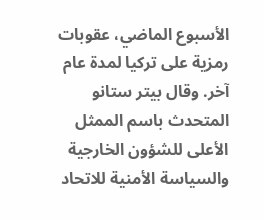الأسبوع الماضي، عقوبات رمزية على تركيا لمدة عام آخر. وقال بيتر ستانو المتحدث باسم الممثل الأعلى للشؤون الخارجية والسياسة الأمنية للاتحاد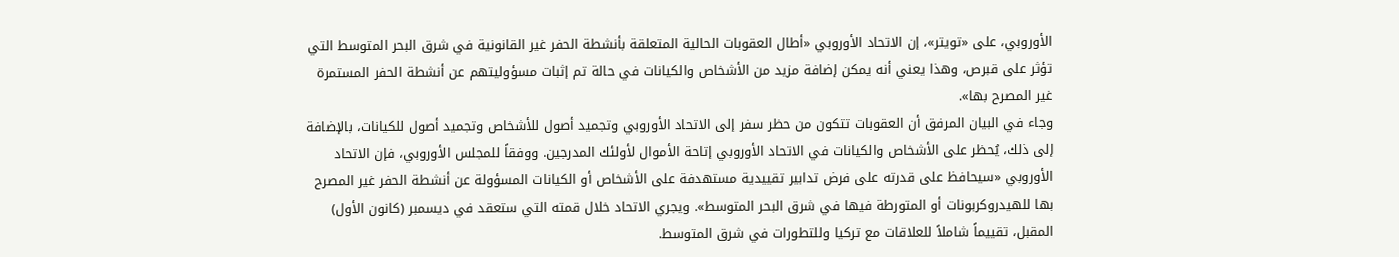الأوروبي، على «تويتر»، إن الاتحاد الأوروبي «أطال العقوبات الحالية المتعلقة بأنشطة الحفر غير القانونية في شرق البحر المتوسط التي تؤثر على قبرص، وهذا يعني أنه يمكن إضافة مزيد من الأشخاص والكيانات في حالة تم إثبات مسؤوليتهم عن أنشطة الحفر المستمرة غير المصرح بها».
وجاء في البيان المرفق أن العقوبات تتكون من حظر سفر إلى الاتحاد الأوروبي وتجميد أصول للأشخاص وتجميد أصول للكيانات، بالإضافة إلى ذلك، يُحظر على الأشخاص والكيانات في الاتحاد الأوروبي إتاحة الأموال لأولئك المدرجين. ووفقاً للمجلس الأوروبي، فإن الاتحاد الأوروبي «سيحافظ على قدرته على فرض تدابير تقييدية مستهدفة على الأشخاص أو الكيانات المسؤولة عن أنشطة الحفر غير المصرح بها للهيدروكربونات أو المتورطة فيها في شرق البحر المتوسط». ويجري الاتحاد خلال قمته التي ستعقد في ديسمبر (كانون الأول) المقبل، تقييماً شاملاً للعلاقات مع تركيا وللتطورات في شرق المتوسط.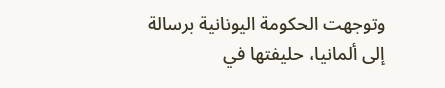وتوجهت الحكومة اليونانية برسالة إلى ألمانيا، حليفتها في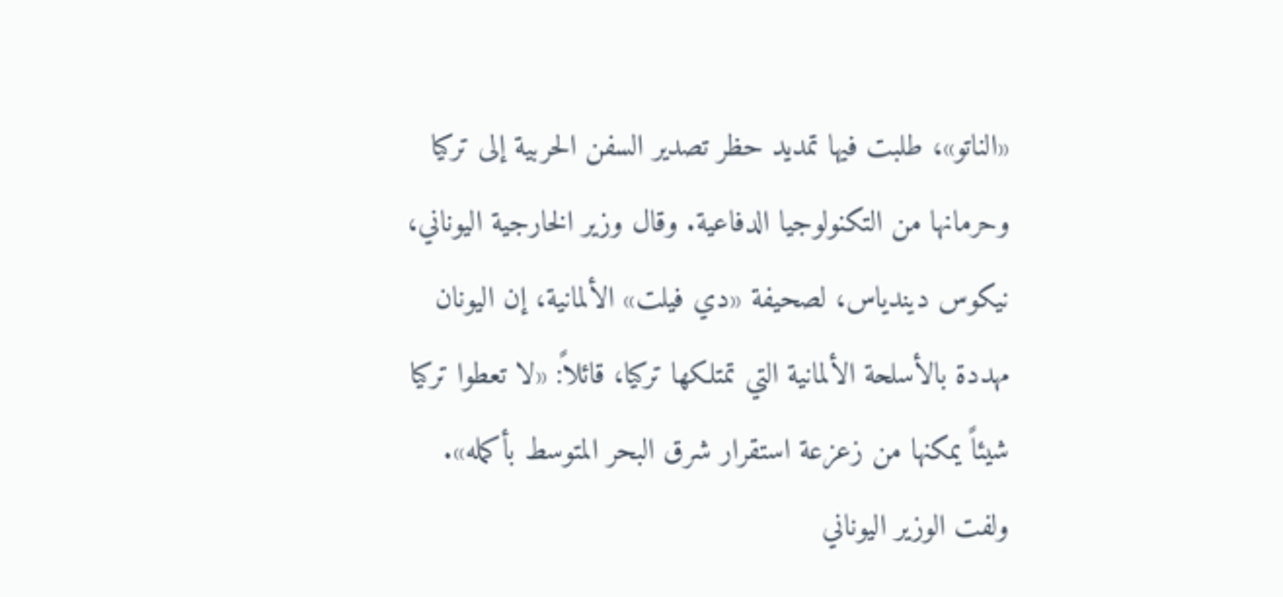«الناتو»، طلبت فيها تمديد حظر تصدير السفن الحربية إلى تركيا وحرمانها من التكنولوجيا الدفاعية. وقال وزير الخارجية اليوناني، نيكوس ديندياس، لصحيفة «دي فيلت» الألمانية، إن اليونان مهددة بالأسلحة الألمانية التي تمتلكها تركيا، قائلاً: «لا تعطوا تركيا شيئاً يمكنها من زعزعة استقرار شرق البحر المتوسط بأكمله». ولفت الوزير اليوناني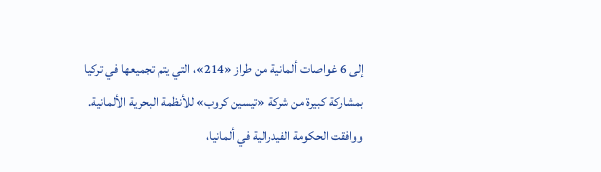إلى 6 غواصات ألمانية من طراز «214»، التي يتم تجميعها في تركيا بمشاركة كبيرة من شركة «تيسين كروب» للأنظمة البحرية الألمانية. ووافقت الحكومة الفيدرالية في ألمانيا،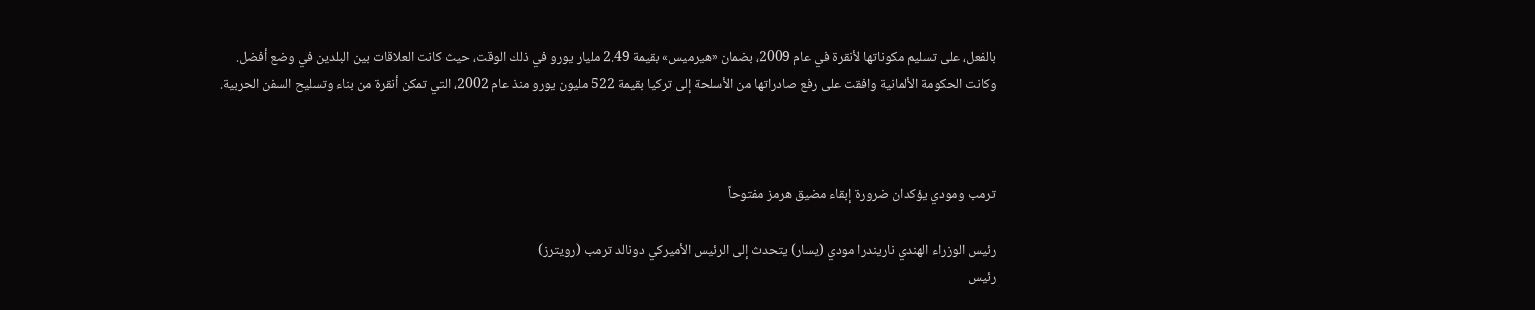بالفعل، على تسليم مكوناتها لأنقرة في عام 2009، بضمان «هيرميس» بقيمة 2.49 مليار يورو في ذلك الوقت، حيث كانت العلاقات بين البلدين في وضع أفضل.
وكانت الحكومة الألمانية وافقت على رفع صادراتها من الأسلحة إلى تركيا بقيمة 522 مليون يورو منذ عام 2002، التي تمكن أنقرة من بناء وتسليح السفن الحربية.



ترمب ومودي يؤكدان ضرورة إبقاء مضيق هرمز مفتوحاً

رئيس الوزراء الهندي ناريندرا مودي (يسار) يتحدث إلى الرئيس الأميركي دونالد ترمب (رويترز)
رئيس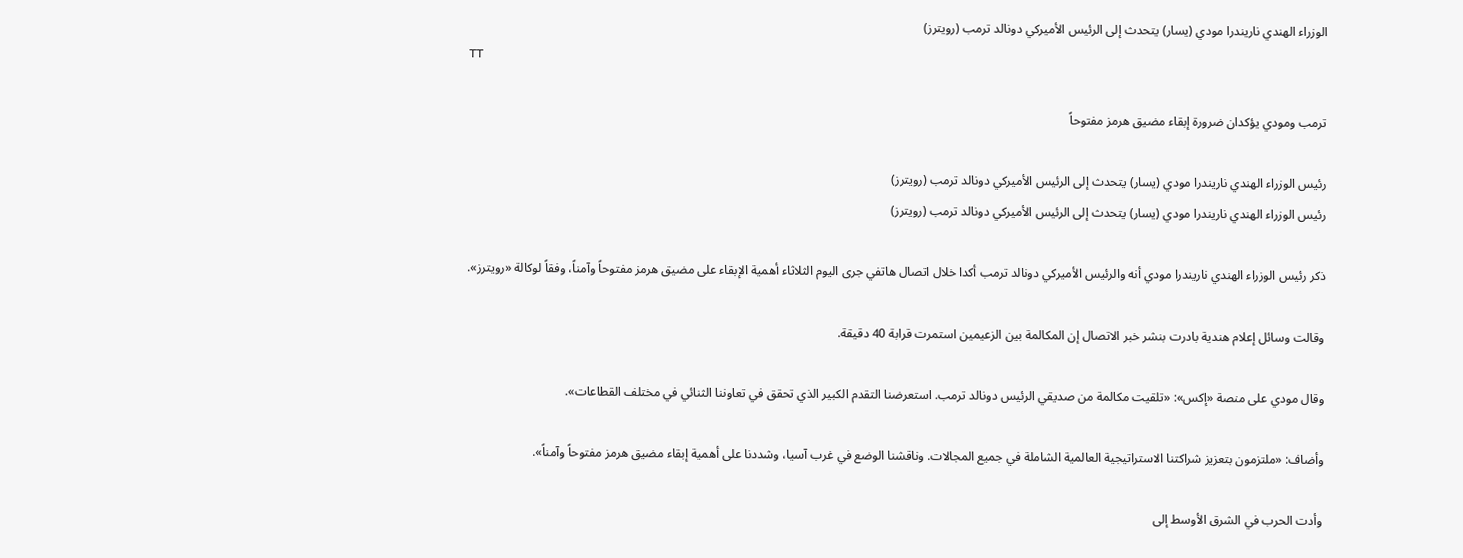الوزراء الهندي ناريندرا مودي (يسار) يتحدث إلى الرئيس الأميركي دونالد ترمب (رويترز)
TT

ترمب ومودي يؤكدان ضرورة إبقاء مضيق هرمز مفتوحاً

رئيس الوزراء الهندي ناريندرا مودي (يسار) يتحدث إلى الرئيس الأميركي دونالد ترمب (رويترز)
رئيس الوزراء الهندي ناريندرا مودي (يسار) يتحدث إلى الرئيس الأميركي دونالد ترمب (رويترز)

ذكر رئيس الوزراء الهندي ناريندرا مودي أنه والرئيس الأميركي دونالد ترمب أكدا خلال اتصال هاتفي جرى اليوم الثلاثاء أهمية الإبقاء على مضيق هرمز مفتوحاً وآمناً، وفقاً لوكالة «رويترز».

وقالت وسائل إعلام هندية بادرت بنشر خبر الاتصال ‌إن المكالمة بين ‌الزعيمين استمرت ‌قرابة 40 دقيقة.

وقال مودي على منصة «إكس»: «تلقيت مكالمة من صديقي الرئيس دونالد ترمب. استعرضنا التقدم الكبير الذي تحقق في تعاوننا الثنائي في مختلف القطاعات».

وأضاف: «ملتزمون بتعزيز شراكتنا الاستراتيجية ‌العالمية ‌الشاملة في جميع المجالات. وناقشنا ‌الوضع في غرب آسيا، ‌وشددنا على أهمية إبقاء مضيق هرمز مفتوحاً وآمناً».

وأدت الحرب في الشرق الأوسط إلى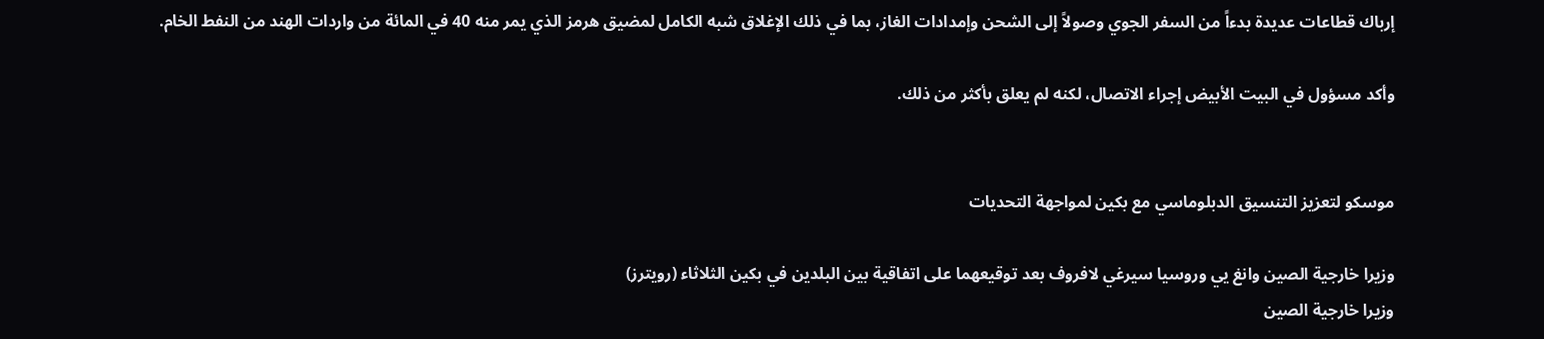إرباك ‌قطاعات عديدة بدءاً من السفر الجوي وصولاً إلى الشحن وإمدادات الغاز، بما في ذلك الإغلاق شبه الكامل لمضيق هرمز الذي يمر منه 40 في المائة من واردات الهند من النفط الخام.

وأكد مسؤول في البيت الأبيض إجراء الاتصال، لكنه لم يعلق بأكثر من ذلك.


موسكو لتعزيز التنسيق الدبلوماسي مع بكين لمواجهة التحديات

وزيرا خارجية الصين وانغ يي وروسيا سيرغي لافروف بعد توقيعهما على اتفاقية بين البلدين في بكين الثلاثاء (رويترز)
وزيرا خارجية الصين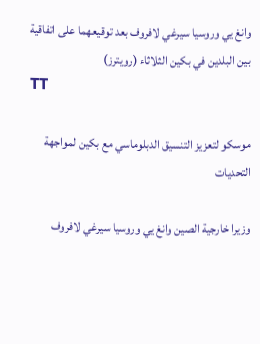وانغ يي وروسيا سيرغي لافروف بعد توقيعهما على اتفاقية بين البلدين في بكين الثلاثاء (رويترز)
TT

موسكو لتعزيز التنسيق الدبلوماسي مع بكين لمواجهة التحديات

وزيرا خارجية الصين وانغ يي وروسيا سيرغي لافروف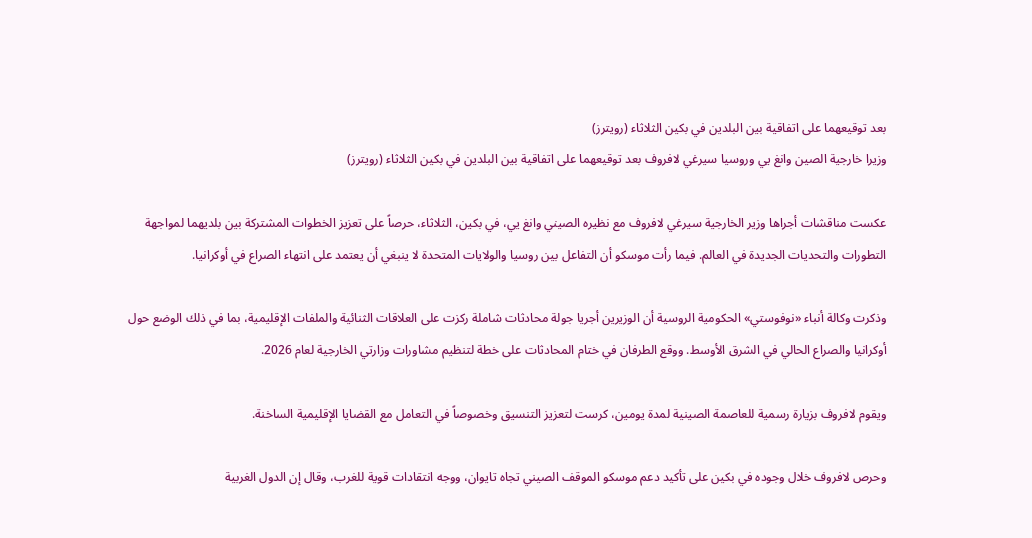بعد توقيعهما على اتفاقية بين البلدين في بكين الثلاثاء (رويترز)
وزيرا خارجية الصين وانغ يي وروسيا سيرغي لافروف بعد توقيعهما على اتفاقية بين البلدين في بكين الثلاثاء (رويترز)

عكست مناقشات أجراها وزير الخارجية سيرغي لافروف مع نظيره الصيني وانغ يي، في بكين، الثلاثاء، حرصاً على تعزيز الخطوات المشتركة بين بلديهما لمواجهة التطورات والتحديات الجديدة في العالم. فيما رأت موسكو أن التفاعل بين روسيا والولايات المتحدة لا ينبغي أن يعتمد على انتهاء الصراع في أوكرانيا.

وذكرت وكالة أنباء «نوفوستي» الحكومية الروسية أن الوزيرين أجريا جولة محادثات شاملة ركزت على العلاقات الثنائية والملفات الإقليمية، بما في ذلك الوضع حول أوكرانيا والصراع الحالي في الشرق الأوسط. ووقع الطرفان في ختام المحادثات على خطة لتنظيم مشاورات وزارتي الخارجية لعام 2026.

ويقوم لافروف بزيارة رسمية للعاصمة الصينية لمدة يومين، كرست لتعزيز التنسيق وخصوصاً في التعامل مع القضايا الإقليمية الساخنة.

وحرص لافروف خلال وجوده في بكين على تأكيد دعم موسكو الموقف الصيني تجاه تايوان، ووجه انتقادات قوية للغرب، وقال إن الدول الغربية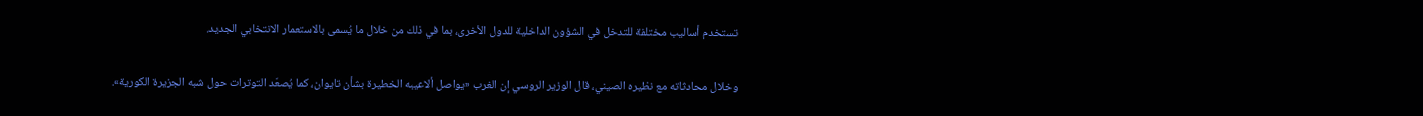تستخدم أساليب مختلفة للتدخل في الشؤون الداخلية للدول الأخرى، بما في ذلك من خلال ما يُسمى بالاستعمار الانتخابي الجديد.

وخلال محادثاته مع نظيره الصيني، قال الوزير الروسي إن الغرب «يواصل ألاعيبه الخطيرة بشأن تايوان، كما يُصعّد التوترات حول شبه الجزيرة الكورية».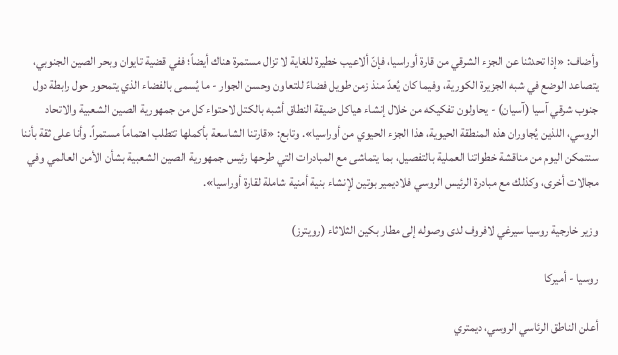وأضاف: «إذا تحدثنا عن الجزء الشرقي من قارة أوراسيا، فإنّ ألاعيب خطيرة للغاية لا تزال مستمرة هناك أيضاً؛ ففي قضية تايوان وبحر الصين الجنوبي، يتصاعد الوضع في شبه الجزيرة الكورية، وفيما كان يُعدّ منذ زمن طويل فضاءً للتعاون وحسن الجوار - ما يُسمى بالفضاء الذي يتمحور حول رابطة دول جنوب شرقي آسيا (آسيان) - يحاولون تفكيكه من خلال إنشاء هياكل ضيقة النطاق أشبه بالكتل لاحتواء كل من جمهورية الصين الشعبية والاتحاد الروسي، اللذين يُجاوران هذه المنطقة الحيوية، هذا الجزء الحيوي من أوراسيا». وتابع: «قارتنا الشاسعة بأكملها تتطلب اهتماماً مستمراً. وأنا على ثقة بأننا سنتمكن اليوم من مناقشة خطواتنا العملية بالتفصيل، بما يتماشى مع المبادرات التي طرحها رئيس جمهورية الصين الشعبية بشأن الأمن العالمي وفي مجالات أخرى، وكذلك مع مبادرة الرئيس الروسي فلاديمير بوتين لإنشاء بنية أمنية شاملة لقارة أوراسيا».

وزير خارجية روسيا سيرغي لافروف لدى وصوله إلى مطار بكين الثلاثاء (رويترز)

روسيا - أميركا

أعلن الناطق الرئاسي الروسي، ديمتري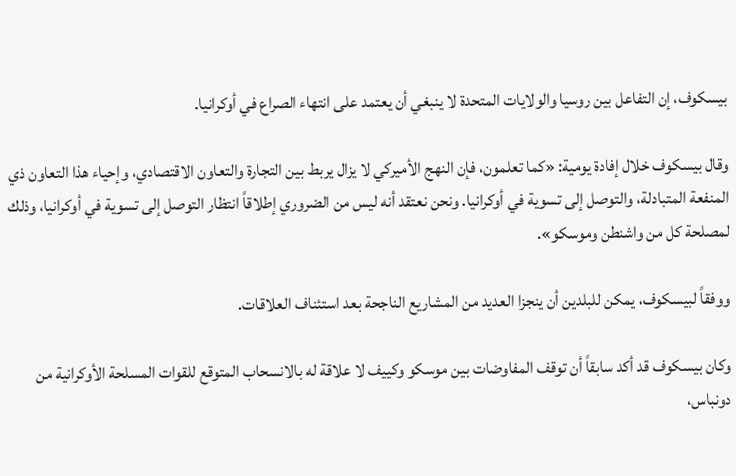بيسكوف، إن التفاعل بين روسيا والولايات المتحدة لا ينبغي أن يعتمد على انتهاء الصراع في أوكرانيا.

وقال بيسكوف خلال إفادة يومية: «كما تعلمون، فإن النهج الأميركي لا يزال يربط بين التجارة والتعاون الاقتصادي، وإحياء هذا التعاون ذي المنفعة المتبادلة، والتوصل إلى تسوية في أوكرانيا. ونحن نعتقد أنه ليس من الضروري إطلاقاً انتظار التوصل إلى تسوية في أوكرانيا، وذلك لمصلحة كل من واشنطن وموسكو».

ووفقاً لبيسكوف، يمكن للبلدين أن ينجزا العديد من المشاريع الناجحة بعد استئناف العلاقات.

وكان بيسكوف قد أكد سابقاً أن توقف المفاوضات بين موسكو وكييف لا علاقة له بالانسحاب المتوقع للقوات المسلحة الأوكرانية من دونباس،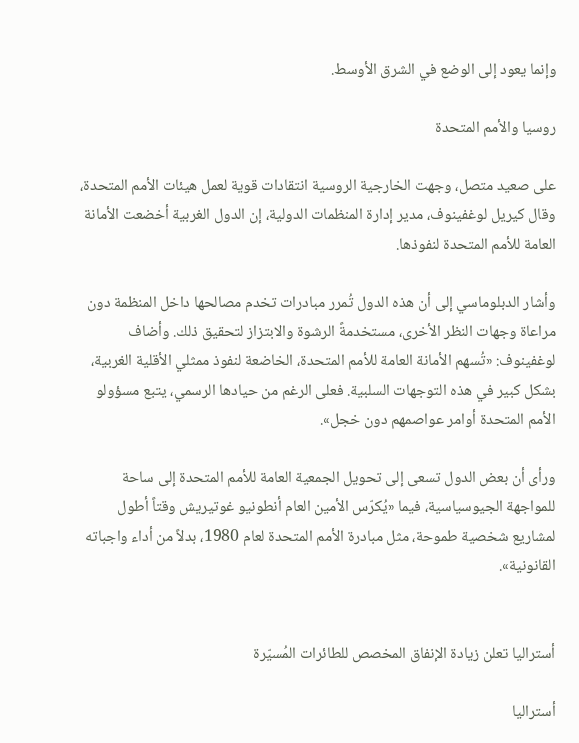وإنما يعود إلى الوضع في الشرق الأوسط.

روسيا والأمم المتحدة

على صعيد متصل، وجهت الخارجية الروسية انتقادات قوية لعمل هيئات الأمم المتحدة، وقال كيريل لوغفينوف، مدير إدارة المنظمات الدولية، إن الدول الغربية أخضعت الأمانة العامة للأمم المتحدة لنفوذها.

وأشار الدبلوماسي إلى أن هذه الدول تُمرر مبادرات تخدم مصالحها داخل المنظمة دون مراعاة وجهات النظر الأخرى، مستخدمةً الرشوة والابتزاز لتحقيق ذلك. وأضاف لوغفينوف: «تُسهم الأمانة العامة للأمم المتحدة، الخاضعة لنفوذ ممثلي الأقلية الغربية، بشكل كبير في هذه التوجهات السلبية. فعلى الرغم من حيادها الرسمي، يتبع مسؤولو الأمم المتحدة أوامر عواصمهم دون خجل».

ورأى أن بعض الدول تسعى إلى تحويل الجمعية العامة للأمم المتحدة إلى ساحة للمواجهة الجيوسياسية، فيما «يُكرّس الأمين العام أنطونيو غوتيريش وقتاً أطول لمشاريع شخصية طموحة، مثل مبادرة الأمم المتحدة لعام 1980، بدلاً من أداء واجباته القانونية».


أستراليا تعلن زيادة الإنفاق المخصص للطائرات المُسيّرة

أستراليا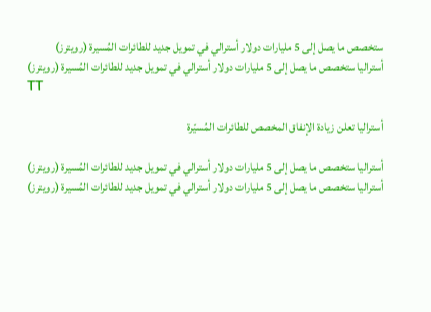ستخصص ما يصل إلى 5 مليارات دولار أسترالي في تمويل جديد للطائرات المُسيرة (رويترز)
أستراليا ستخصص ما يصل إلى 5 مليارات دولار أسترالي في تمويل جديد للطائرات المُسيرة (رويترز)
TT

أستراليا تعلن زيادة الإنفاق المخصص للطائرات المُسيّرة

أستراليا ستخصص ما يصل إلى 5 مليارات دولار أسترالي في تمويل جديد للطائرات المُسيرة (رويترز)
أستراليا ستخصص ما يصل إلى 5 مليارات دولار أسترالي في تمويل جديد للطائرات المُسيرة (رويترز)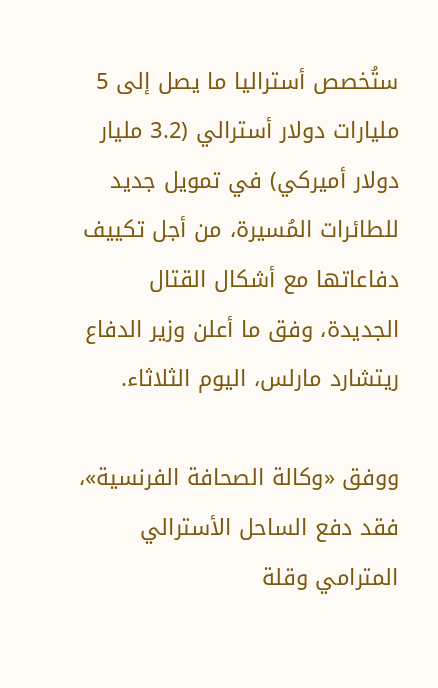ستُخصص أستراليا ما يصل إلى 5 مليارات دولار أسترالي (3.2 مليار دولار أميركي) في تمويل جديد للطائرات المُسيرة، من أجل تكييف دفاعاتها مع أشكال القتال الجديدة، وفق ما أعلن وزير الدفاع ريتشارد مارلس، اليوم الثلاثاء.

ووفق «وكالة الصحافة الفرنسية»، فقد دفع الساحل الأسترالي المترامي وقلة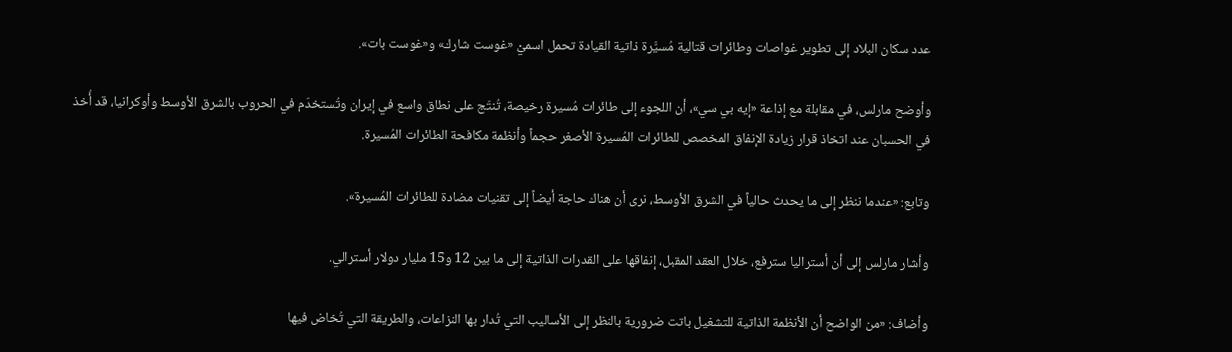عدد سكان البلاد إلى تطوير غواصات وطائرات قتالية مُسيَّرة ذاتية القيادة تحمل اسميْ «غوست شارك» و«غوست بات».

وأوضح مارلس، في مقابلة مع إذاعة «إيه بي سي»، أن اللجوء إلى طائرات مُسيرة رخيصة، تُنتَج على نطاق واسع في إيران وتُستخدَم في الحروب بالشرق الأوسط وأوكرانيا، قد أُخذ في الحسبان عند اتخاذ قرار زيادة الإنفاق المخصص للطائرات المُسيرة الأصغر حجماً وأنظمة مكافحة الطائرات المُسيرة.

وتابع: «عندما ننظر إلى ما يحدث حالياً في الشرق الأوسط، نرى أن هناك حاجة أيضاً إلى تقنيات مضادة للطائرات المُسيرة».

وأشار مارلس إلى أن أستراليا سترفع، خلال العقد المقبل، إنفاقها على القدرات الذاتية إلى ما بين 12 و15 مليار دولار أسترالي.

وأضاف: «من الواضح أن الأنظمة الذاتية للتشغيل باتت ضرورية بالنظر إلى الأساليب التي تُدار بها النزاعات، والطريقة التي تُخاض فيها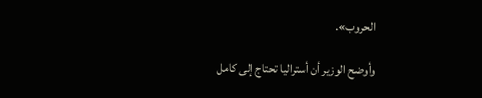الحروب».

وأوضح الوزير أن أستراليا تحتاج إلى كامل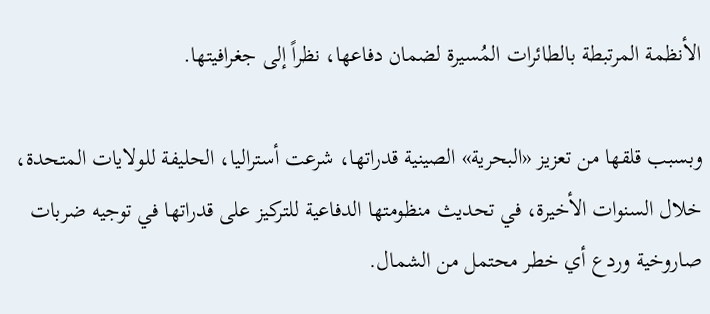الأنظمة المرتبطة بالطائرات المُسيرة لضمان دفاعها، نظراً إلى جغرافيتها.

وبسبب قلقها من تعزيز «البحرية» الصينية قدراتها، شرعت أستراليا، الحليفة للولايات المتحدة، خلال السنوات الأخيرة، في تحديث منظومتها الدفاعية للتركيز على قدراتها في توجيه ضربات صاروخية وردع أي خطر محتمل من الشمال.